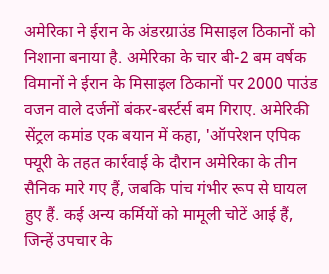अमेरिका ने ईरान के अंडरग्राउंड मिसाइल ठिकानों को निशाना बनाया है. अमेरिका के चार बी-2 बम वर्षक विमानों ने ईरान के मिसाइल ठिकानों पर 2000 पाउंड वजन वाले दर्जनों बंकर-बर्स्टर्स बम गिराए. अमेरिकी सेंट्रल कमांड एक बयान में कहा, 'ऑपरेशन एपिक फ्यूरी के तहत कार्रवाई के दौरान अमेरिका के तीन सैनिक मारे गए हैं, जबकि पांच गंभीर रूप से घायल हुए हैं. कई अन्य कर्मियों को मामूली चोटें आई हैं, जिन्हें उपचार के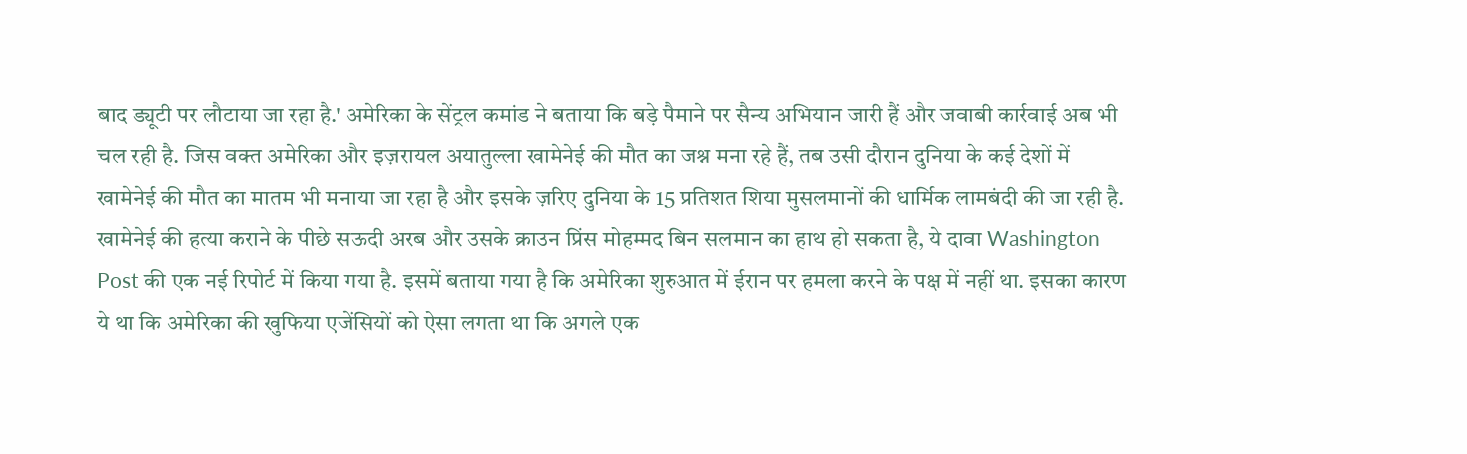बाद ड्यूटी पर लौटाया जा रहा है.' अमेरिका के सेंट्रल कमांड ने बताया कि बड़े पैमाने पर सैन्य अभियान जारी हैं और जवाबी कार्रवाई अब भी चल रही है. जिस वक्त अमेरिका और इज़रायल अयातुल्ला खामेनेई की मौत का जश्न मना रहे हैं, तब उसी दौरान दुनिया के कई देशों में खामेनेई की मौत का मातम भी मनाया जा रहा है और इसके ज़रिए दुनिया के 15 प्रतिशत शिया मुसलमानों की धार्मिक लामबंदी की जा रही है. खामेनेई की हत्या कराने के पीछे सऊदी अरब और उसके क्राउन प्रिंस मोहम्मद बिन सलमान का हाथ हो सकता है, ये दावा Washington Post की एक नई रिपोर्ट में किया गया है. इसमें बताया गया है कि अमेरिका शुरुआत में ईरान पर हमला करने के पक्ष में नहीं था. इसका कारण ये था कि अमेरिका की खुफिया एजेंसियों को ऐसा लगता था कि अगले एक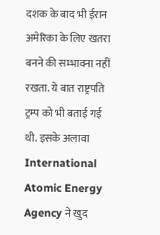दशक के बाद भी ईरान अमेरिका के लिए खतरा बनने की सम्भावना नहीं रखता. ये बात राष्ट्रपति ट्रम्प को भी बताई गई थी. इसके अलावा International Atomic Energy Agency ने खुद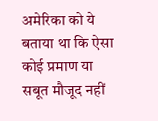अमेरिका को ये बताया था कि ऐसा कोई प्रमाण या सबूत मौजूद नहीं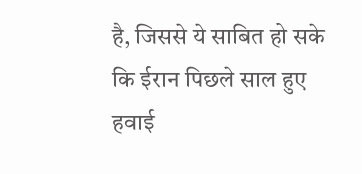है, जिससे ये साबित हो सके कि ईरान पिछले साल हुए हवाई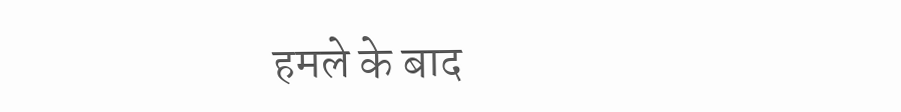हमले के बाद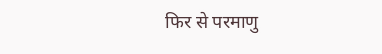फिर से परमाणु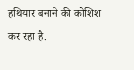हथियार बनाने की कोशिश कर रहा है.